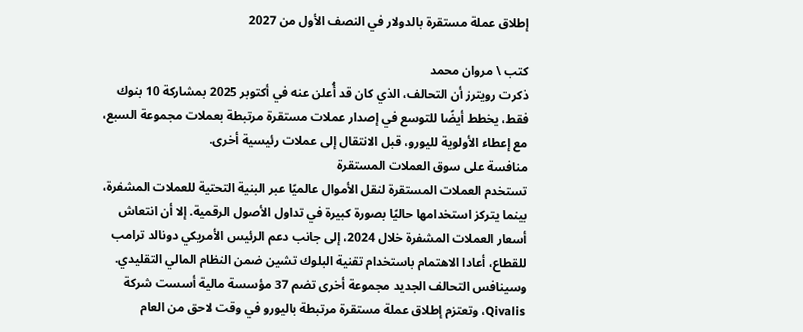إطلاق عملة مستقرة بالدولار في النصف الأول من 2027

كتب \ مروان محمد
ذكرت رويترز أن التحالف، الذي كان قد أُعلن عنه في أكتوبر 2025 بمشاركة 10 بنوك فقط، يخطط أيضًا للتوسع في إصدار عملات مستقرة مرتبطة بعملات مجموعة السبع، مع إعطاء الأولوية لليورو، قبل الانتقال إلى عملات رئيسية أخرى.
منافسة على سوق العملات المستقرة
تستخدم العملات المستقرة لنقل الأموال عالميًا عبر البنية التحتية للعملات المشفرة، بينما يتركز استخدامها حاليًا بصورة كبيرة في تداول الأصول الرقمية. إلا أن انتعاش أسعار العملات المشفرة خلال 2024، إلى جانب دعم الرئيس الأمريكي دونالد ترامب للقطاع، أعادا الاهتمام باستخدام تقنية البلوك تشين ضمن النظام المالي التقليدي.
وسينافس التحالف الجديد مجموعة أخرى تضم 37 مؤسسة مالية أسست شركة Qivalis، وتعتزم إطلاق عملة مستقرة مرتبطة باليورو في وقت لاحق من العام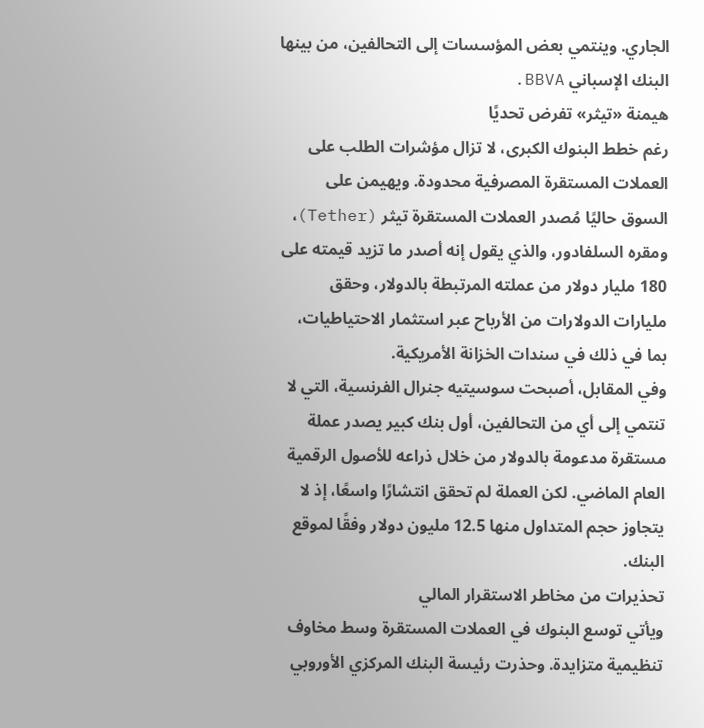الجاري. وينتمي بعض المؤسسات إلى التحالفين، من بينها البنك الإسباني BBVA.
هيمنة «تيثر» تفرض تحديًا
رغم خطط البنوك الكبرى، لا تزال مؤشرات الطلب على العملات المستقرة المصرفية محدودة. ويهيمن على السوق حاليًا مُصدر العملات المستقرة تيثر (Tether)، ومقره السلفادور، والذي يقول إنه أصدر ما تزيد قيمته على 180 مليار دولار من عملته المرتبطة بالدولار، وحقق مليارات الدولارات من الأرباح عبر استثمار الاحتياطيات، بما في ذلك في سندات الخزانة الأمريكية.
وفي المقابل، أصبحت سوسيتيه جنرال الفرنسية، التي لا تنتمي إلى أي من التحالفين، أول بنك كبير يصدر عملة مستقرة مدعومة بالدولار من خلال ذراعه للأصول الرقمية العام الماضي. لكن العملة لم تحقق انتشارًا واسعًا، إذ لا يتجاوز حجم المتداول منها 12.5 مليون دولار وفقًا لموقع البنك.
تحذيرات من مخاطر الاستقرار المالي
ويأتي توسع البنوك في العملات المستقرة وسط مخاوف تنظيمية متزايدة. وحذرت رئيسة البنك المركزي الأوروبي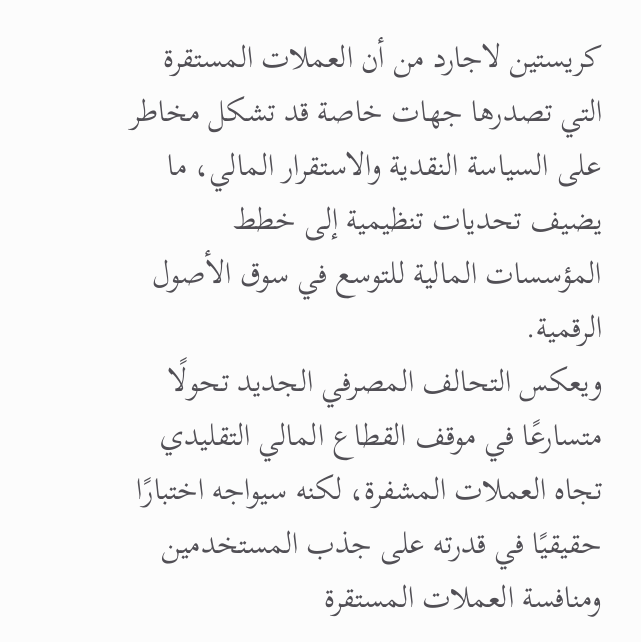كريستين لاجارد من أن العملات المستقرة التي تصدرها جهات خاصة قد تشكل مخاطر على السياسة النقدية والاستقرار المالي، ما يضيف تحديات تنظيمية إلى خطط المؤسسات المالية للتوسع في سوق الأصول الرقمية.
ويعكس التحالف المصرفي الجديد تحولًا متسارعًا في موقف القطاع المالي التقليدي تجاه العملات المشفرة، لكنه سيواجه اختبارًا حقيقيًا في قدرته على جذب المستخدمين ومنافسة العملات المستقرة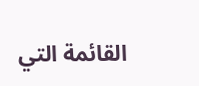القائمة التي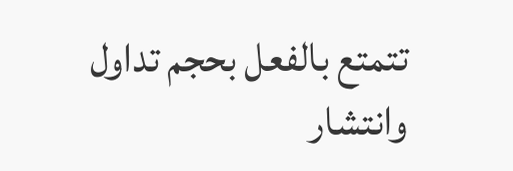تتمتع بالفعل بحجم تداول وانتشار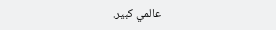عالمي كبير.